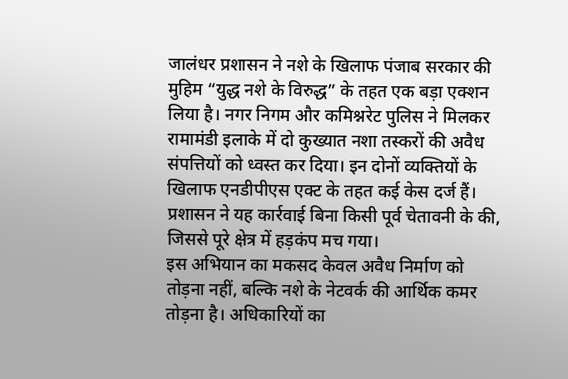जालंधर प्रशासन ने नशे के खिलाफ पंजाब सरकार की मुहिम “युद्ध नशे के विरुद्ध” के तहत एक बड़ा एक्शन लिया है। नगर निगम और कमिश्नरेट पुलिस ने मिलकर रामामंडी इलाके में दो कुख्यात नशा तस्करों की अवैध संपत्तियों को ध्वस्त कर दिया। इन दोनों व्यक्तियों के खिलाफ एनडीपीएस एक्ट के तहत कई केस दर्ज हैं। प्रशासन ने यह कार्रवाई बिना किसी पूर्व चेतावनी के की, जिससे पूरे क्षेत्र में हड़कंप मच गया।
इस अभियान का मकसद केवल अवैध निर्माण को तोड़ना नहीं, बल्कि नशे के नेटवर्क की आर्थिक कमर तोड़ना है। अधिकारियों का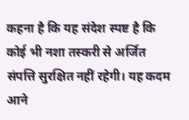कहना है कि यह संदेश स्पष्ट है कि कोई भी नशा तस्करी से अर्जित संपत्ति सुरक्षित नहीं रहेगी। यह कदम आने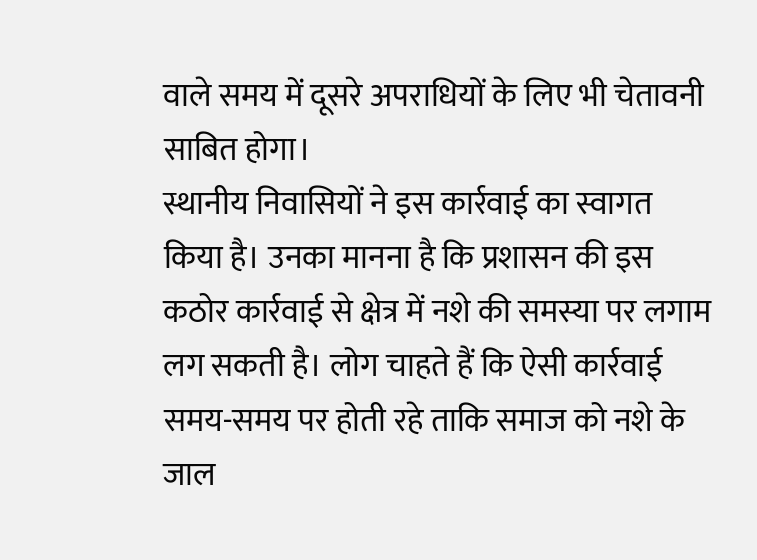वाले समय में दूसरे अपराधियों के लिए भी चेतावनी साबित होगा।
स्थानीय निवासियों ने इस कार्रवाई का स्वागत किया है। उनका मानना है कि प्रशासन की इस कठोर कार्रवाई से क्षेत्र में नशे की समस्या पर लगाम लग सकती है। लोग चाहते हैं कि ऐसी कार्रवाई समय-समय पर होती रहे ताकि समाज को नशे के जाल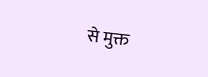से मुक्त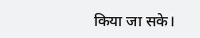किया जा सके।